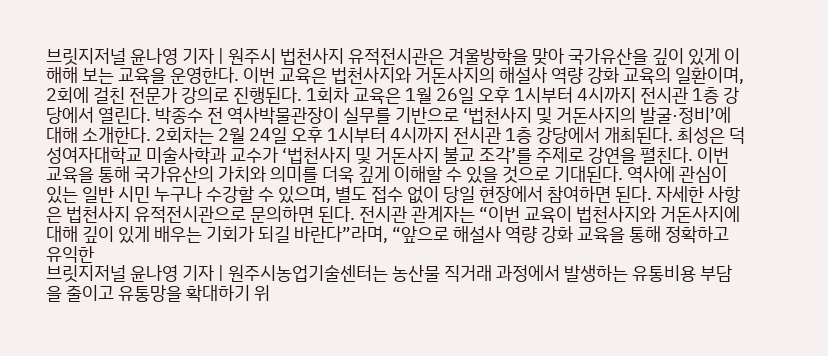브릿지저널 윤나영 기자 | 원주시 법천사지 유적전시관은 겨울방학을 맞아 국가유산을 깊이 있게 이해해 보는 교육을 운영한다. 이번 교육은 법천사지와 거돈사지의 해설사 역량 강화 교육의 일환이며, 2회에 걸친 전문가 강의로 진행된다. 1회차 교육은 1월 26일 오후 1시부터 4시까지 전시관 1층 강당에서 열린다. 박종수 전 역사박물관장이 실무를 기반으로 ‘법천사지 및 거돈사지의 발굴·정비’에 대해 소개한다. 2회차는 2월 24일 오후 1시부터 4시까지 전시관 1층 강당에서 개최된다. 최성은 덕성여자대학교 미술사학과 교수가 ‘법천사지 및 거돈사지 불교 조각’를 주제로 강연을 펼친다. 이번 교육을 통해 국가유산의 가치와 의미를 더욱 깊게 이해할 수 있을 것으로 기대된다. 역사에 관심이 있는 일반 시민 누구나 수강할 수 있으며, 별도 접수 없이 당일 현장에서 참여하면 된다. 자세한 사항은 법천사지 유적전시관으로 문의하면 된다. 전시관 관계자는 “이번 교육이 법천사지와 거돈사지에 대해 깊이 있게 배우는 기회가 되길 바란다”라며, “앞으로 해설사 역량 강화 교육을 통해 정확하고 유익한
브릿지저널 윤나영 기자 | 원주시농업기술센터는 농산물 직거래 과정에서 발생하는 유통비용 부담을 줄이고 유통망을 확대하기 위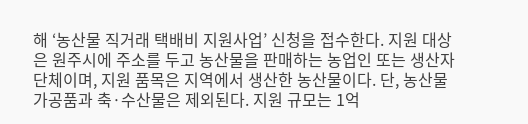해 ‘농산물 직거래 택배비 지원사업’ 신청을 접수한다. 지원 대상은 원주시에 주소를 두고 농산물을 판매하는 농업인 또는 생산자단체이며, 지원 품목은 지역에서 생산한 농산물이다. 단, 농산물 가공품과 축·수산물은 제외된다. 지원 규모는 1억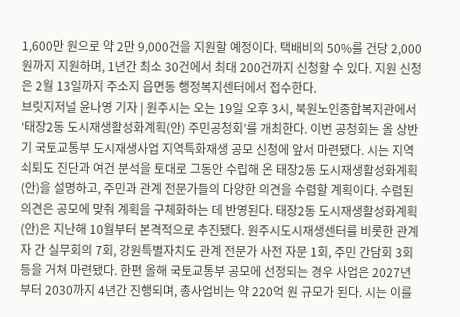1,600만 원으로 약 2만 9,000건을 지원할 예정이다. 택배비의 50%를 건당 2,000원까지 지원하며, 1년간 최소 30건에서 최대 200건까지 신청할 수 있다. 지원 신청은 2월 13일까지 주소지 읍면동 행정복지센터에서 접수한다.
브릿지저널 윤나영 기자 | 원주시는 오는 19일 오후 3시, 북원노인종합복지관에서 ‘태장2동 도시재생활성화계획(안) 주민공청회’를 개최한다. 이번 공청회는 올 상반기 국토교통부 도시재생사업 지역특화재생 공모 신청에 앞서 마련됐다. 시는 지역 쇠퇴도 진단과 여건 분석을 토대로 그동안 수립해 온 태장2동 도시재생활성화계획(안)을 설명하고, 주민과 관계 전문가들의 다양한 의견을 수렴할 계획이다. 수렴된 의견은 공모에 맞춰 계획을 구체화하는 데 반영된다. 태장2동 도시재생활성화계획(안)은 지난해 10월부터 본격적으로 추진됐다. 원주시도시재생센터를 비롯한 관계자 간 실무회의 7회, 강원특별자치도 관계 전문가 사전 자문 1회, 주민 간담회 3회 등을 거쳐 마련됐다. 한편 올해 국토교통부 공모에 선정되는 경우 사업은 2027년부터 2030까지 4년간 진행되며, 총사업비는 약 220억 원 규모가 된다. 시는 이를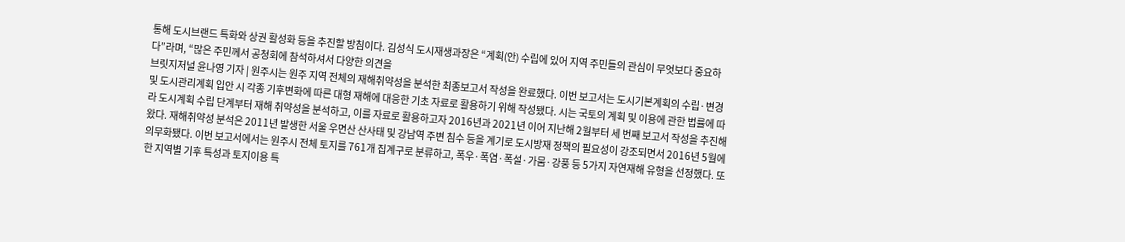통해 도시브랜드 특화와 상권 활성화 등을 추진할 방침이다. 김성식 도시재생과장은 “계획(안) 수립에 있어 지역 주민들의 관심이 무엇보다 중요하다”라며, “많은 주민께서 공청회에 참석하셔서 다양한 의견을
브릿지저널 윤나영 기자 | 원주시는 원주 지역 전체의 재해취약성을 분석한 최종보고서 작성을 완료했다. 이번 보고서는 도시기본계획의 수립·변경 및 도시관리계획 입안 시 각종 기후변화에 따른 대형 재해에 대응한 기초 자료로 활용하기 위해 작성됐다. 시는 국토의 계획 및 이용에 관한 법률에 따라 도시계획 수립 단계부터 재해 취약성을 분석하고, 이를 자료로 활용하고자 2016년과 2021년 이어 지난해 2월부터 세 번째 보고서 작성을 추진해 왔다. 재해취약성 분석은 2011년 발생한 서울 우면산 산사태 및 강남역 주변 침수 등을 계기로 도시방재 정책의 필요성이 강조되면서 2016년 5월에 의무화됐다. 이번 보고서에서는 원주시 전체 토지를 761개 집계구로 분류하고, 폭우·폭염·폭설·가뭄·강풍 등 5가지 자연재해 유형을 선정했다. 또한 지역별 기후 특성과 토지이용 특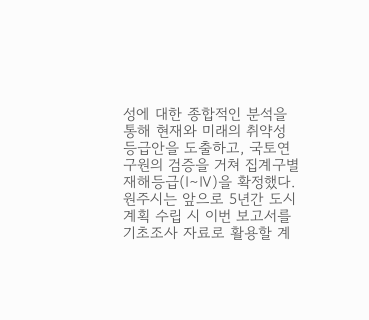성에 대한 종합적인 분석을 통해 현재와 미래의 취약성 등급안을 도출하고, 국토연구원의 검증을 거쳐 집계구별 재해등급(Ⅰ∼Ⅳ)을 확정했다. 원주시는 앞으로 5년간 도시계획 수립 시 이번 보고서를 기초조사 자료로 활용할 계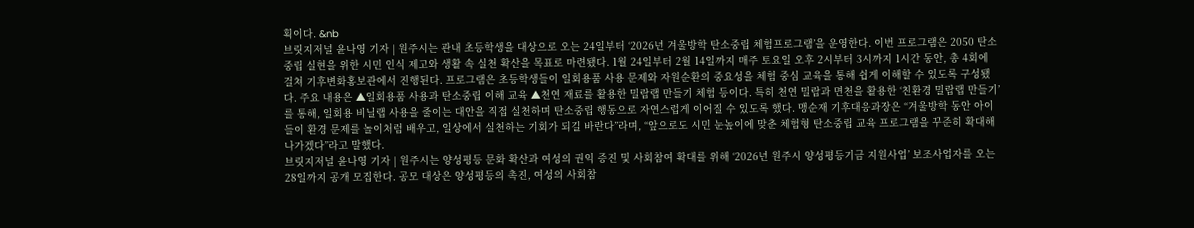획이다. &nb
브릿지저널 윤나영 기자 | 원주시는 관내 초등학생을 대상으로 오는 24일부터 ‘2026년 겨울방학 탄소중립 체험프로그램’을 운영한다. 이번 프로그램은 2050 탄소중립 실현을 위한 시민 인식 제고와 생활 속 실천 확산을 목표로 마련됐다. 1월 24일부터 2월 14일까지 매주 토요일 오후 2시부터 3시까지 1시간 동안, 총 4회에 걸쳐 기후변화홍보관에서 진행된다. 프로그램은 초등학생들이 일회용품 사용 문제와 자원순환의 중요성을 체험 중심 교육을 통해 쉽게 이해할 수 있도록 구성됐다. 주요 내용은 ▲일회용품 사용과 탄소중립 이해 교육 ▲천연 재료를 활용한 밀랍랩 만들기 체험 등이다. 특히 천연 밀랍과 면천을 활용한 ‘친환경 밀랍랩 만들기’를 통해, 일회용 비닐랩 사용을 줄이는 대안을 직접 실천하며 탄소중립 행동으로 자연스럽게 이어질 수 있도록 했다. 맹순재 기후대응과장은 “겨울방학 동안 아이들이 환경 문제를 놀이처럼 배우고, 일상에서 실천하는 기회가 되길 바란다”라며, “앞으로도 시민 눈높이에 맞춘 체험형 탄소중립 교육 프로그램을 꾸준히 확대해 나가겠다”라고 말했다.
브릿지저널 윤나영 기자 | 원주시는 양성평등 문화 확산과 여성의 권익 증진 및 사회참여 확대를 위해 ‘2026년 원주시 양성평등기금 지원사업’ 보조사업자를 오는 28일까지 공개 모집한다. 공모 대상은 양성평등의 촉진, 여성의 사회참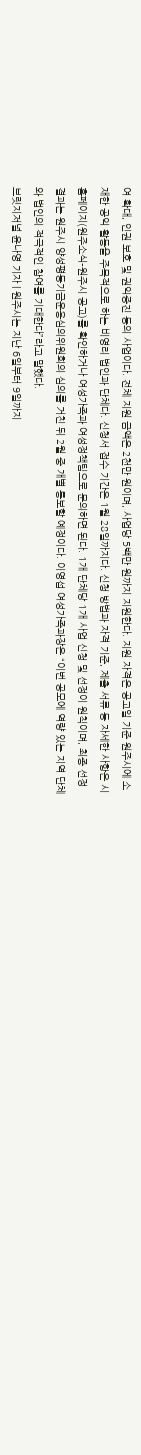여 확대, 인권 보호 및 권익증진 등의 사업이다. 전체 지원 금액은 2천만 원이며, 사업당 5백만 원까지 지원한다. 지원 자격은 공고일 기준 원주시에 소재한 공익 활동을 주목적으로 하는 비영리 법인과 단체다. 신청서 접수 기간은 1월 28일까지다. 신청 방법과 자격 기준, 제출 서류 등 자세한 사항은 시 홈페이지(원주소식-원주시 공고)를 확인하거나 여성가족과 여성정책팀으로 문의하면 된다. 1개 단체당 1개 사업 신청 및 선정이 원칙이며, 최종 선정 결과는 원주시 양성평등기금운용심의위원회의 심의를 거친 뒤 2월 중 개별 통보할 예정이다. 이영섭 여성가족과장은 “이번 공모에 역량 있는 지역 단체와 법인의 적극적인 참여를 기대한다”라고 말했다.
브릿지저널 윤나영 기자 | 원주시는 지난 6일부터 9일까지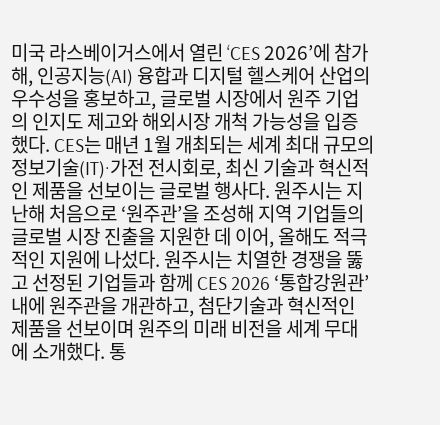미국 라스베이거스에서 열린 ‘CES 2026’에 참가해, 인공지능(AI) 융합과 디지털 헬스케어 산업의 우수성을 홍보하고, 글로벌 시장에서 원주 기업의 인지도 제고와 해외시장 개척 가능성을 입증했다. CES는 매년 1월 개최되는 세계 최대 규모의 정보기술(IT)·가전 전시회로, 최신 기술과 혁신적인 제품을 선보이는 글로벌 행사다. 원주시는 지난해 처음으로 ‘원주관’을 조성해 지역 기업들의 글로벌 시장 진출을 지원한 데 이어, 올해도 적극적인 지원에 나섰다. 원주시는 치열한 경쟁을 뚫고 선정된 기업들과 함께 CES 2026 ‘통합강원관’내에 원주관을 개관하고, 첨단기술과 혁신적인 제품을 선보이며 원주의 미래 비전을 세계 무대에 소개했다. 통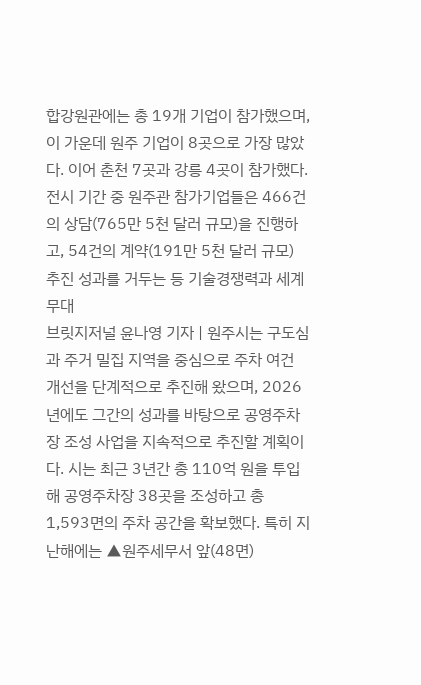합강원관에는 총 19개 기업이 참가했으며, 이 가운데 원주 기업이 8곳으로 가장 많았다. 이어 춘천 7곳과 강릉 4곳이 참가했다. 전시 기간 중 원주관 참가기업들은 466건의 상담(765만 5천 달러 규모)을 진행하고, 54건의 계약(191만 5천 달러 규모) 추진 성과를 거두는 등 기술경쟁력과 세계 무대
브릿지저널 윤나영 기자 | 원주시는 구도심과 주거 밀집 지역을 중심으로 주차 여건 개선을 단계적으로 추진해 왔으며, 2026년에도 그간의 성과를 바탕으로 공영주차장 조성 사업을 지속적으로 추진할 계획이다. 시는 최근 3년간 총 110억 원을 투입해 공영주차장 38곳을 조성하고 총 1,593면의 주차 공간을 확보했다. 특히 지난해에는 ▲원주세무서 앞(48면)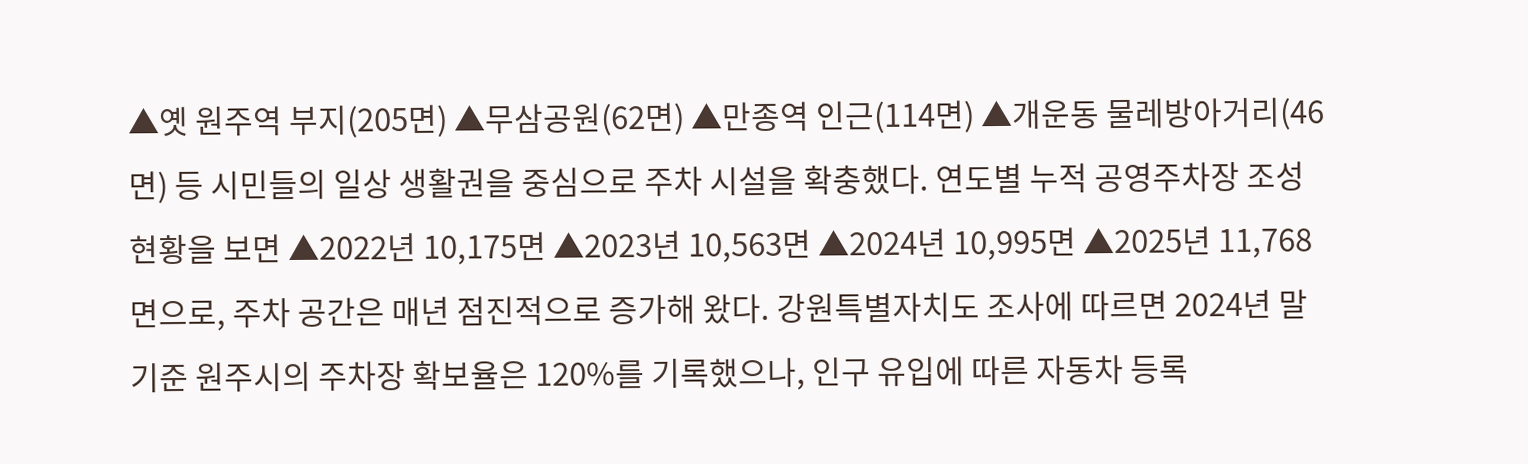▲옛 원주역 부지(205면) ▲무삼공원(62면) ▲만종역 인근(114면) ▲개운동 물레방아거리(46면) 등 시민들의 일상 생활권을 중심으로 주차 시설을 확충했다. 연도별 누적 공영주차장 조성 현황을 보면 ▲2022년 10,175면 ▲2023년 10,563면 ▲2024년 10,995면 ▲2025년 11,768면으로, 주차 공간은 매년 점진적으로 증가해 왔다. 강원특별자치도 조사에 따르면 2024년 말 기준 원주시의 주차장 확보율은 120%를 기록했으나, 인구 유입에 따른 자동차 등록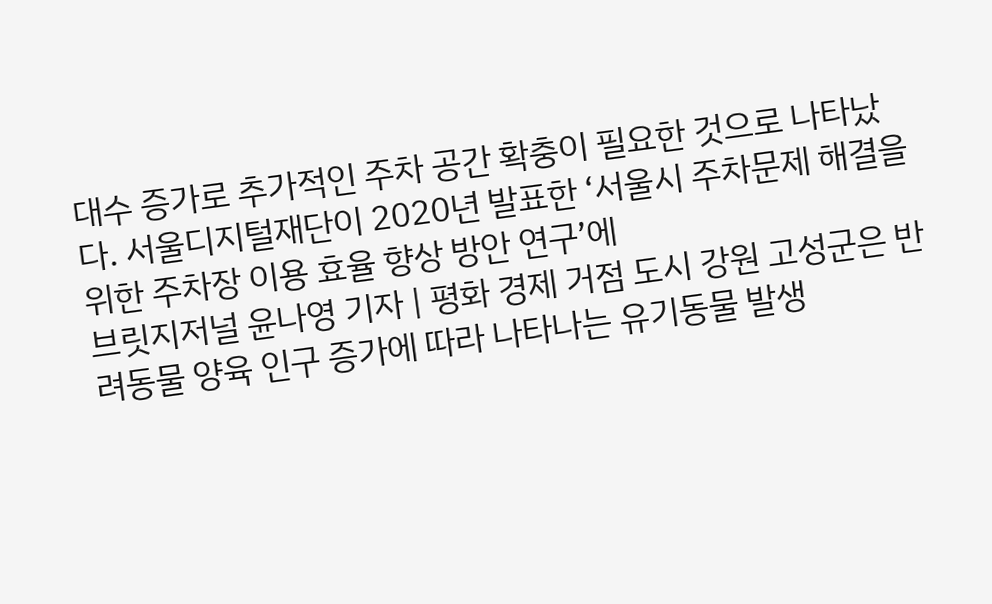대수 증가로 추가적인 주차 공간 확충이 필요한 것으로 나타났다. 서울디지털재단이 2020년 발표한 ‘서울시 주차문제 해결을 위한 주차장 이용 효율 향상 방안 연구’에
브릿지저널 윤나영 기자 | 평화 경제 거점 도시 강원 고성군은 반려동물 양육 인구 증가에 따라 나타나는 유기동물 발생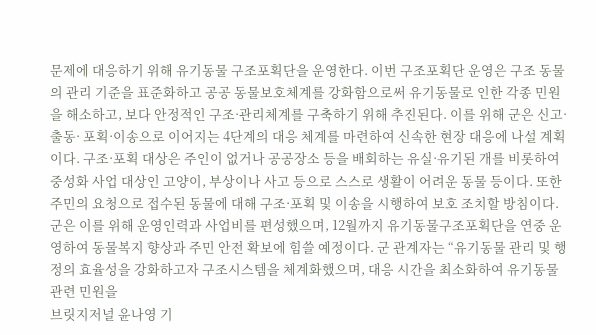문제에 대응하기 위해 유기동물 구조포획단을 운영한다. 이번 구조포획단 운영은 구조 동물의 관리 기준을 표준화하고 공공 동물보호체계를 강화함으로써 유기동물로 인한 각종 민원을 해소하고, 보다 안정적인 구조·관리체계를 구축하기 위해 추진된다. 이를 위해 군은 신고·출동· 포획·이송으로 이어지는 4단계의 대응 체계를 마련하여 신속한 현장 대응에 나설 계획이다. 구조·포획 대상은 주인이 없거나 공공장소 등을 배회하는 유실·유기된 개를 비롯하여 중성화 사업 대상인 고양이, 부상이나 사고 등으로 스스로 생활이 어려운 동물 등이다. 또한 주민의 요청으로 접수된 동물에 대해 구조·포획 및 이송을 시행하여 보호 조치할 방침이다. 군은 이를 위해 운영인력과 사업비를 편성했으며, 12월까지 유기동물구조포획단을 연중 운영하여 동물복지 향상과 주민 안전 확보에 힘쓸 예정이다. 군 관계자는 “유기동물 관리 및 행정의 효율성을 강화하고자 구조시스템을 체계화했으며, 대응 시간을 최소화하여 유기동물 관련 민원을
브릿지저널 윤나영 기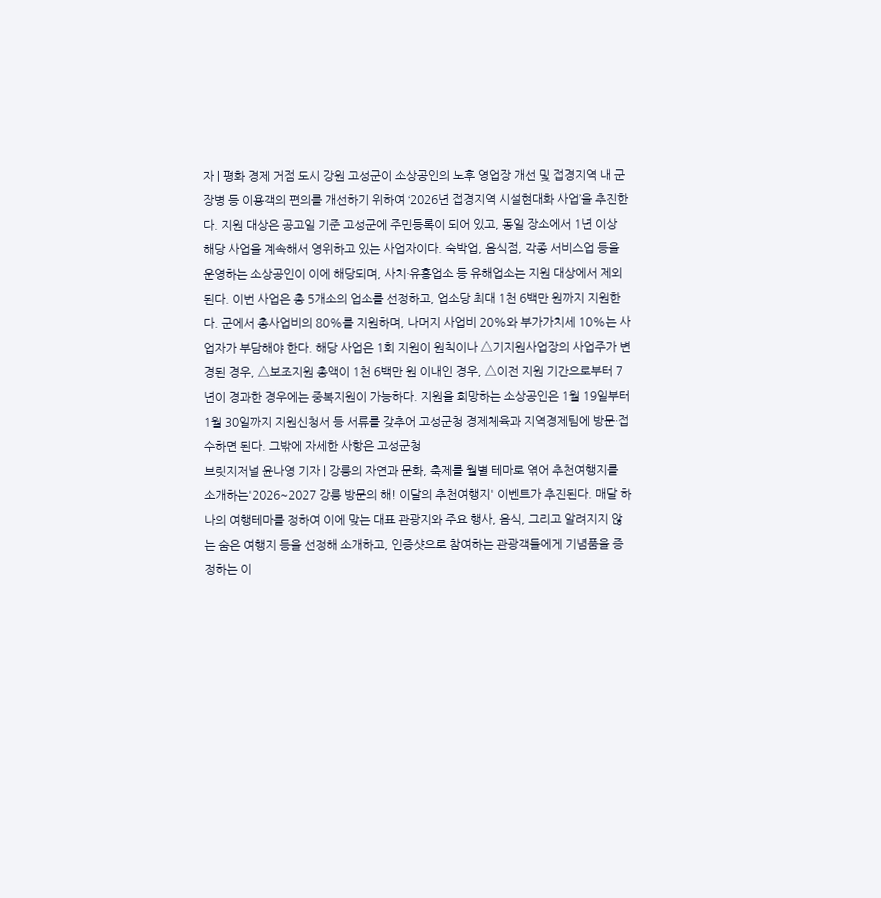자 | 평화 경제 거점 도시 강원 고성군이 소상공인의 노후 영업장 개선 및 접경지역 내 군장병 등 이용객의 편의를 개선하기 위하여 ‘2026년 접경지역 시설현대화 사업’을 추진한다. 지원 대상은 공고일 기준 고성군에 주민등록이 되어 있고, 동일 장소에서 1년 이상 해당 사업을 계속해서 영위하고 있는 사업자이다. 숙박업, 음식점, 각종 서비스업 등을 운영하는 소상공인이 이에 해당되며, 사치·유흥업소 등 유해업소는 지원 대상에서 제외된다. 이번 사업은 총 5개소의 업소를 선정하고, 업소당 최대 1천 6백만 원까지 지원한다. 군에서 총사업비의 80%를 지원하며, 나머지 사업비 20%와 부가가치세 10%는 사업자가 부담해야 한다. 해당 사업은 1회 지원이 원칙이나 △기지원사업장의 사업주가 변경된 경우, △보조지원 총액이 1천 6백만 원 이내인 경우, △이전 지원 기간으로부터 7년이 경과한 경우에는 중복지원이 가능하다. 지원을 희망하는 소상공인은 1월 19일부터 1월 30일까지 지원신청서 등 서류를 갖추어 고성군청 경제체육과 지역경제팀에 방문·접수하면 된다. 그밖에 자세한 사항은 고성군청
브릿지저널 윤나영 기자 | 강릉의 자연과 문화, 축제를 월별 테마로 엮어 추천여행지를 소개하는'2026~2027 강릉 방문의 해! 이달의 추천여행지' 이벤트가 추진된다. 매달 하나의 여행테마를 정하여 이에 맞는 대표 관광지와 주요 행사, 음식, 그리고 알려지지 않는 숨은 여행지 등을 선정해 소개하고, 인증샷으로 참여하는 관광객들에게 기념품을 증정하는 이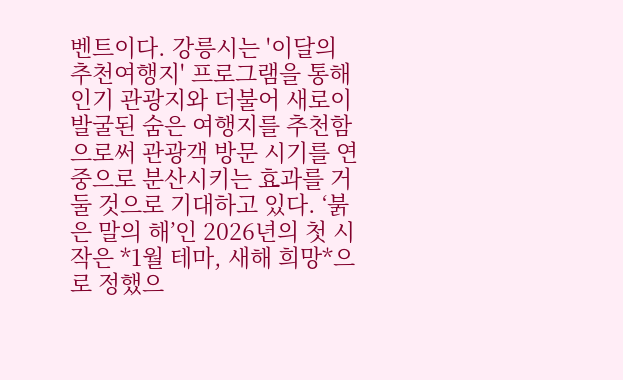벤트이다. 강릉시는 '이달의 추천여행지' 프로그램을 통해 인기 관광지와 더불어 새로이 발굴된 숨은 여행지를 추천함으로써 관광객 방문 시기를 연중으로 분산시키는 효과를 거둘 것으로 기대하고 있다. ‘붉은 말의 해’인 2026년의 첫 시작은 *1월 테마, 새해 희망*으로 정했으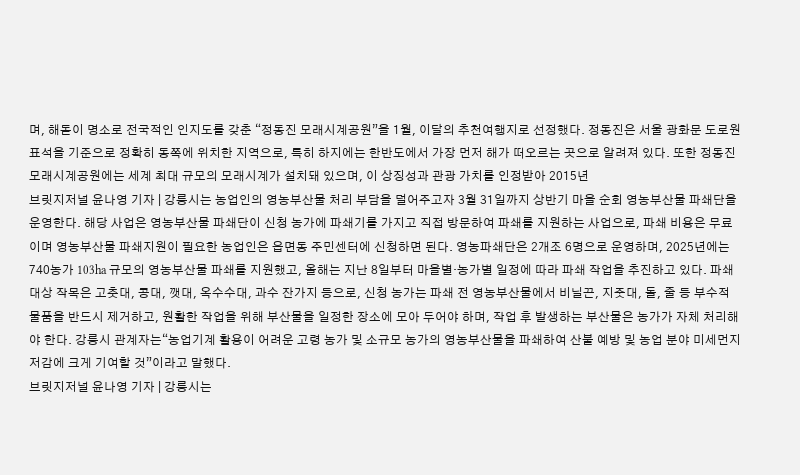며, 해돋이 명소로 전국적인 인지도를 갖춘 “정동진 모래시계공원”을 1월, 이달의 추천여행지로 선정했다. 정동진은 서울 광화문 도로원표석을 기준으로 정확히 동쪽에 위치한 지역으로, 특히 하지에는 한반도에서 가장 먼저 해가 떠오르는 곳으로 알려져 있다. 또한 정동진 모래시계공원에는 세계 최대 규모의 모래시계가 설치돼 있으며, 이 상징성과 관광 가치를 인정받아 2015년
브릿지저널 윤나영 기자 | 강릉시는 농업인의 영농부산물 처리 부담을 덜어주고자 3월 31일까지 상반기 마을 순회 영농부산물 파쇄단을 운영한다. 해당 사업은 영농부산물 파쇄단이 신청 농가에 파쇄기를 가지고 직접 방문하여 파쇄를 지원하는 사업으로, 파쇄 비용은 무료이며 영농부산물 파쇄지원이 필요한 농업인은 읍면동 주민센터에 신청하면 된다. 영농파쇄단은 2개조 6명으로 운영하며, 2025년에는 740농가 103ha 규모의 영농부산물 파쇄를 지원했고, 올해는 지난 8일부터 마을별·농가별 일정에 따라 파쇄 작업을 추진하고 있다. 파쇄 대상 작목은 고춧대, 콩대, 깻대, 옥수수대, 과수 잔가지 등으로, 신청 농가는 파쇄 전 영농부산물에서 비닐끈, 지줏대, 돌, 줄 등 부수적 물품을 반드시 제거하고, 원활한 작업을 위해 부산물을 일정한 장소에 모아 두어야 하며, 작업 후 발생하는 부산물은 농가가 자체 처리해야 한다. 강릉시 관계자는“농업기계 활용이 어려운 고령 농가 및 소규모 농가의 영농부산물을 파쇄하여 산불 예방 및 농업 분야 미세먼지 저감에 크게 기여할 것”이라고 말했다.
브릿지저널 윤나영 기자 | 강릉시는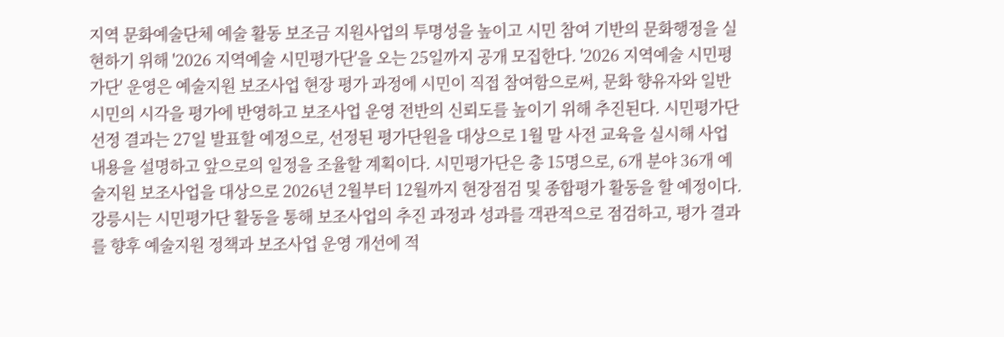지역 문화예술단체 예술 활동 보조금 지원사업의 투명성을 높이고 시민 참여 기반의 문화행정을 실현하기 위해 '2026 지역예술 시민평가단'을 오는 25일까지 공개 모집한다. '2026 지역예술 시민평가단' 운영은 예술지원 보조사업 현장 평가 과정에 시민이 직접 참여함으로써, 문화 향유자와 일반 시민의 시각을 평가에 반영하고 보조사업 운영 전반의 신뢰도를 높이기 위해 추진된다. 시민평가단 선정 결과는 27일 발표할 예정으로, 선정된 평가단원을 대상으로 1월 말 사전 교육을 실시해 사업 내용을 설명하고 앞으로의 일정을 조율할 계획이다. 시민평가단은 총 15명으로, 6개 분야 36개 예술지원 보조사업을 대상으로 2026년 2월부터 12월까지 현장점검 및 종합평가 활동을 할 예정이다. 강릉시는 시민평가단 활동을 통해 보조사업의 추진 과정과 성과를 객관적으로 점검하고, 평가 결과를 향후 예술지원 정책과 보조사업 운영 개선에 적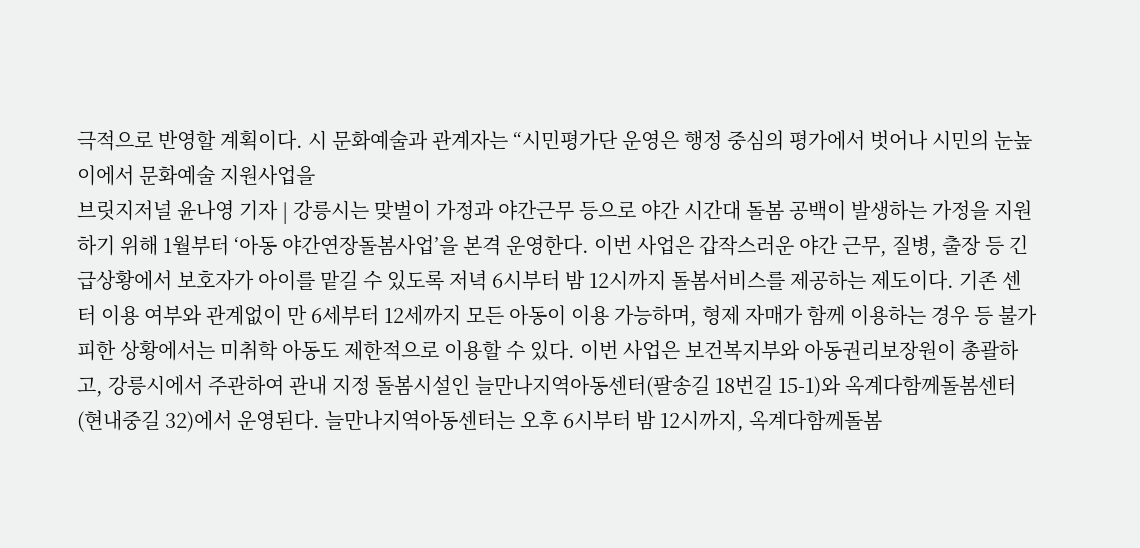극적으로 반영할 계획이다. 시 문화예술과 관계자는 “시민평가단 운영은 행정 중심의 평가에서 벗어나 시민의 눈높이에서 문화예술 지원사업을
브릿지저널 윤나영 기자 | 강릉시는 맞벌이 가정과 야간근무 등으로 야간 시간대 돌봄 공백이 발생하는 가정을 지원하기 위해 1월부터 ‘아동 야간연장돌봄사업’을 본격 운영한다. 이번 사업은 갑작스러운 야간 근무, 질병, 출장 등 긴급상황에서 보호자가 아이를 맡길 수 있도록 저녁 6시부터 밤 12시까지 돌봄서비스를 제공하는 제도이다. 기존 센터 이용 여부와 관계없이 만 6세부터 12세까지 모든 아동이 이용 가능하며, 형제 자매가 함께 이용하는 경우 등 불가피한 상황에서는 미취학 아동도 제한적으로 이용할 수 있다. 이번 사업은 보건복지부와 아동권리보장원이 총괄하고, 강릉시에서 주관하여 관내 지정 돌봄시설인 늘만나지역아동센터(팔송길 18번길 15-1)와 옥계다함께돌봄센터(현내중길 32)에서 운영된다. 늘만나지역아동센터는 오후 6시부터 밤 12시까지, 옥계다함께돌봄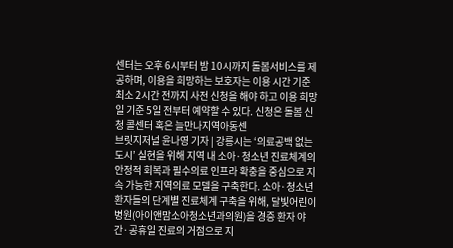센터는 오후 6시부터 밤 10시까지 돌봄서비스를 제공하며, 이용을 희망하는 보호자는 이용 시간 기준 최소 2시간 전까지 사전 신청을 해야 하고 이용 희망일 기준 5일 전부터 예약할 수 있다. 신청은 돌봄 신청 콜센터 혹은 늘만나지역아동센
브릿지저널 윤나영 기자 | 강릉시는 ‘의료공백 없는 도시’ 실현을 위해 지역 내 소아·청소년 진료체계의 안정적 회복과 필수의료 인프라 확충을 중심으로 지속 가능한 지역의료 모델을 구축한다. 소아·청소년 환자들의 단계별 진료체계 구축을 위해, 달빛어린이병원(아이앤맘소아청소년과의원)을 경증 환자 야간·공휴일 진료의 거점으로 지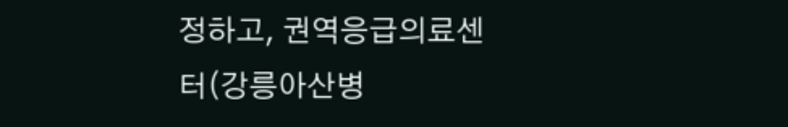정하고, 권역응급의료센터(강릉아산병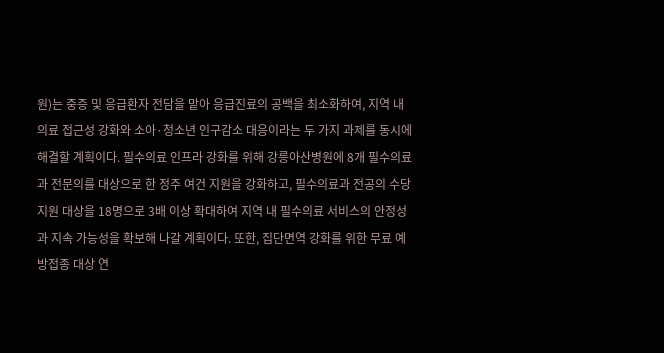원)는 중증 및 응급환자 전담을 맡아 응급진료의 공백을 최소화하여, 지역 내 의료 접근성 강화와 소아·청소년 인구감소 대응이라는 두 가지 과제를 동시에 해결할 계획이다. 필수의료 인프라 강화를 위해 강릉아산병원에 8개 필수의료과 전문의를 대상으로 한 정주 여건 지원을 강화하고, 필수의료과 전공의 수당지원 대상을 18명으로 3배 이상 확대하여 지역 내 필수의료 서비스의 안정성과 지속 가능성을 확보해 나갈 계획이다. 또한, 집단면역 강화를 위한 무료 예방접종 대상 연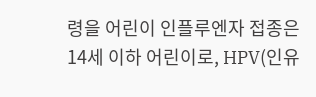령을 어린이 인플루엔자 접종은 14세 이하 어린이로, HPV(인유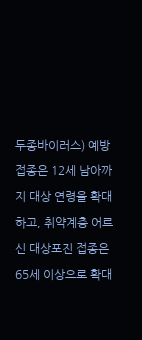두종바이러스) 예방접종은 12세 남아까지 대상 연령을 확대하고, 취약계층 어르신 대상포진 접종은 65세 이상으로 확대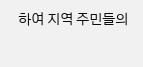하여 지역 주민들의